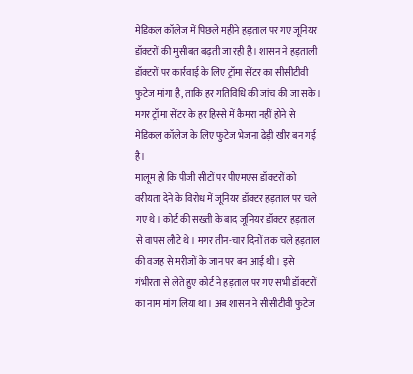मेडिकल कॉलेज में पिछले महीने हड़ताल पर गए जूनियर डॉक्टरों की मुसीबत बढ़ती जा रही है। शासन ने हड़ताली डॉक्टरों पर कार्रवाई के लिए ट्रॉमा सेंटर का सीसीटीवी फुटेज मांगा है, ताकि हर गतिविधि की जांच की जा सके। मगर ट्रॉमा सेंटर के हर हिस्से में कैमरा नहीं होने से मेडिकल कॉलेज के लिए फुटेज भेजना ढेड़ी खीर बन गई है।
मालूम हो कि पीजी सीटों पर पीएमएस डॉक्टरों को वरीयता देने के विरोध में जूनियर डॉक्टर हड़ताल पर चले गए थे। कोर्ट की सख्ती के बाद जूनियर डॉक्टर हड़ताल से वापस लौटे थे। मगर तीन-चार दिनों तक चले हड़ताल की वजह से मरीजों के जान पर बन आई थी। इसे गंभीरता से लेते हुए कोर्ट ने हड़ताल पर गए सभी डॉक्टरों का नाम मांग लिया था। अब शासन ने सीसीटीवी फुटेज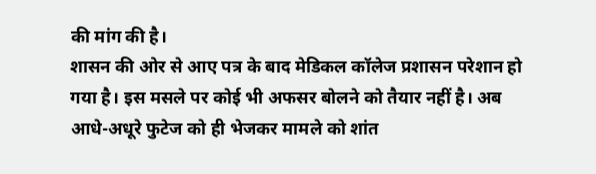की मांग की है।
शासन की ओर से आए पत्र के बाद मेडिकल कॉलेज प्रशासन परेशान हो गया है। इस मसले पर कोई भी अफसर बोलने को तैयार नहीं है। अब आधे-अधूरे फुटेज को ही भेजकर मामले को शांत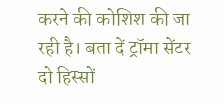करने की कोशिश की जा रही है। बता दें ट्रॉमा सेंटर दो हिस्सों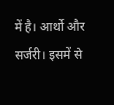में है। आर्थो और सर्जरी। इसमें से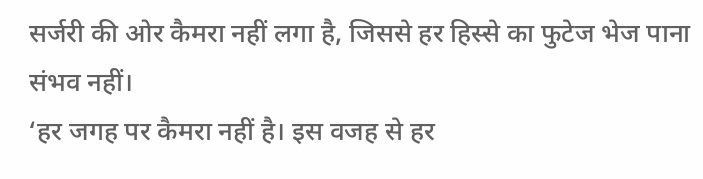सर्जरी की ओर कैमरा नहीं लगा है, जिससे हर हिस्से का फुटेज भेज पाना संभव नहीं।
‘हर जगह पर कैमरा नहीं है। इस वजह से हर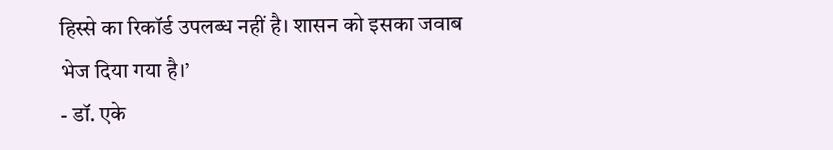हिस्से का रिकॉर्ड उपलब्ध नहीं है। शासन को इसका जवाब भेज दिया गया है।’
- डॉ. एके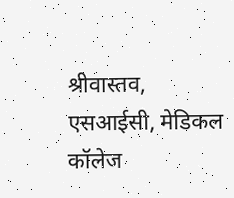श्रीवास्तव, एसआईसी, मेडिकल कॉलेज